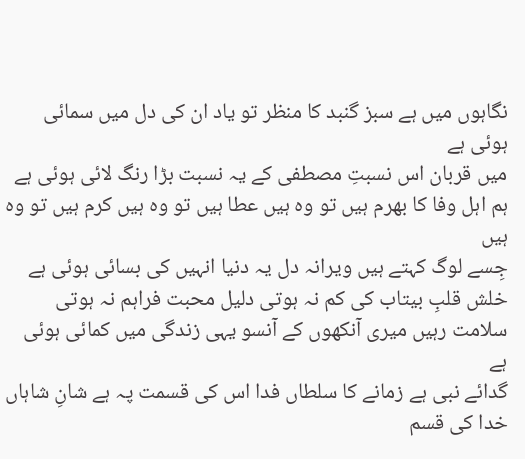نگاہوں میں ہے سبز گنبد کا منظر تو یاد ان کی دل میں سمائی ہوئی ہے
میں قربان اس نسبتِ مصطفی کے یہ نسبت بڑا رنگ لائی ہوئی ہے
ہم اہل وفا کا بھرم ہیں تو وہ ہیں عطا ہیں تو وہ ہیں کرم ہیں تو وہ ہیں
جِسے لوگ کہتے ہیں ویرانہ دل یہ دنیا انہیں کی بسائی ہوئی ہے
خلش قلبِ بیتاب کی کم نہ ہوتی دلیل محبت فراہم نہ ہوتی
سلامت رہیں میری آنکھوں کے آنسو یہی زندگی میں کمائی ہوئی ہے
گدائے نبی ہے زمانے کا سلطاں فدا اس کی قسمت پہ ہے شانِ شاہاں
خدا کی قسم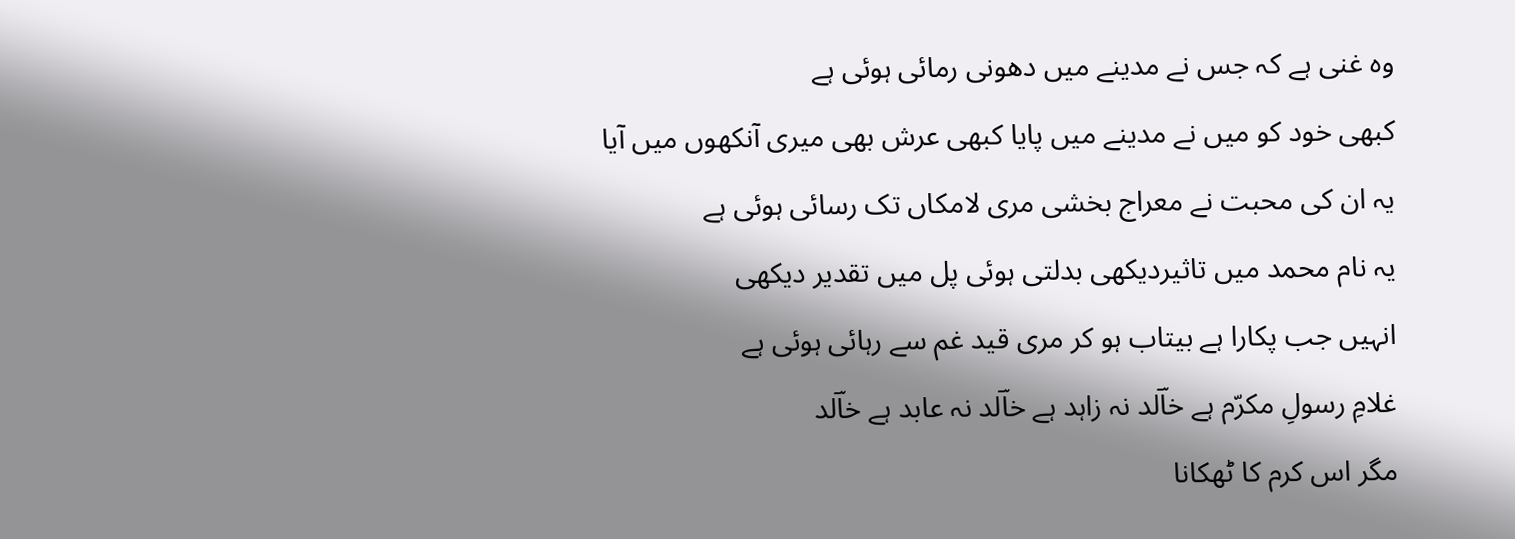وہ غنی ہے کہ جس نے مدینے میں دھونی رمائی ہوئی ہے
کبھی خود کو میں نے مدینے میں پایا کبھی عرش بھی میری آنکھوں میں آیا
یہ ان کی محبت نے معراج بخشی مری لامکاں تک رسائی ہوئی ہے
یہ نام محمد میں تاثیردیکھی بدلتی ہوئی پل میں تقدیر دیکھی
انہیں جب پکارا ہے بیتاب ہو کر مری قید غم سے رہائی ہوئی ہے
غلامِ رسولِ مکرّم ہے خاؔلد نہ زاہد ہے خاؔلد نہ عابد ہے خاؔلد
مگر اس کرم کا ٹھکانا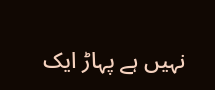نہیں ہے پہاڑ ایک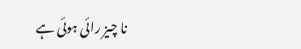نا چیز رائی ہوئی ہے